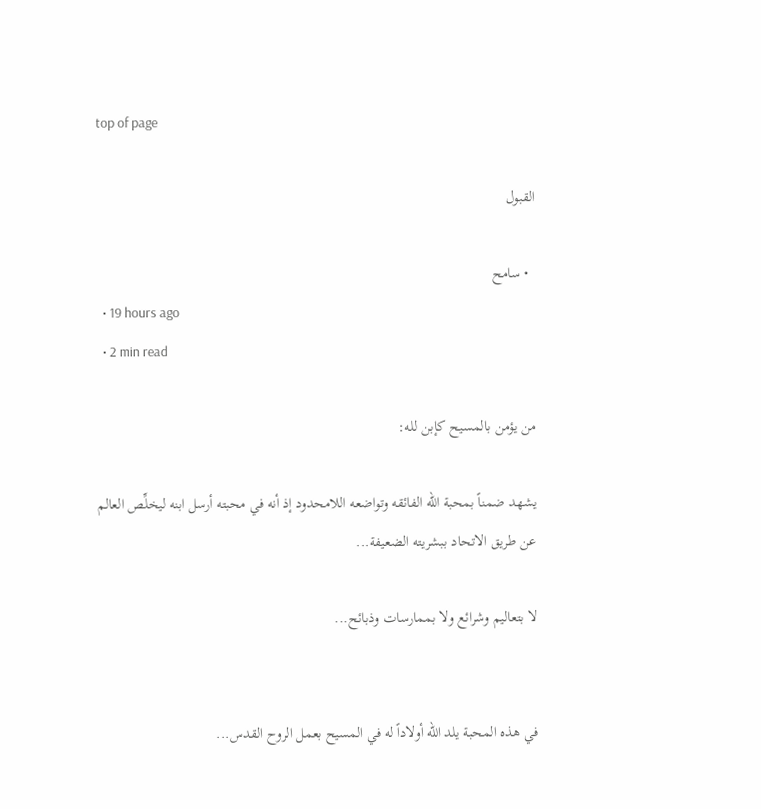top of page

القبول

  • سامح
  • 19 hours ago
  • 2 min read

من يؤمن بالمسيح كإبن لله:

يشهد ضمناً بمحبة الله الفائقه وتواضعه اللامحدود إذ أنه في محبته أرسل ابنه ليخلِّص العالم عن طريق الاتحاد ببشريته الضعيفة...

لا بتعاليم وشرائع ولا بممارسات وذبائح...


في هذه المحبة يلد الله أولاداً له في المسيح بعمل الروح القدس...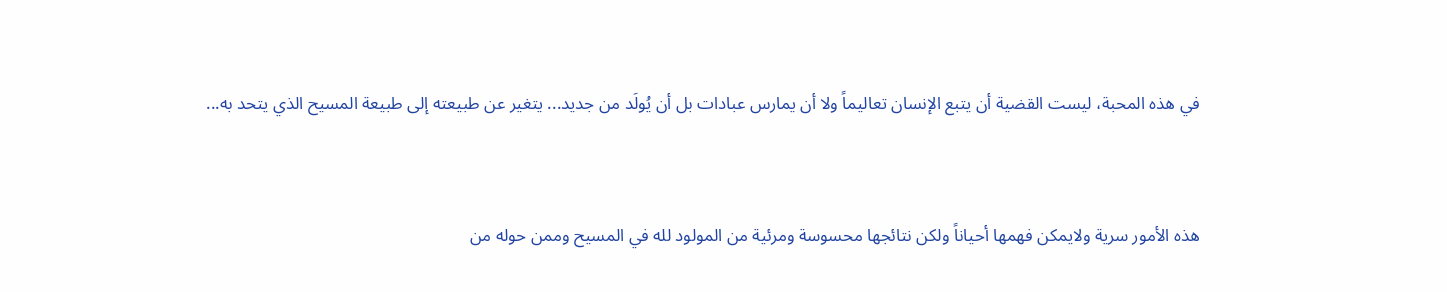في هذه المحبة، ليست القضية أن يتبع الإنسان تعاليماً ولا أن يمارس عبادات بل أن يُولَد من جديد... يتغير عن طبيعته إلى طبيعة المسيح الذي يتحد به...


هذه الأمور سرية ولايمكن فهمها أحياناً ولكن نتائجها محسوسة ومرئية من المولود لله في المسيح وممن حوله من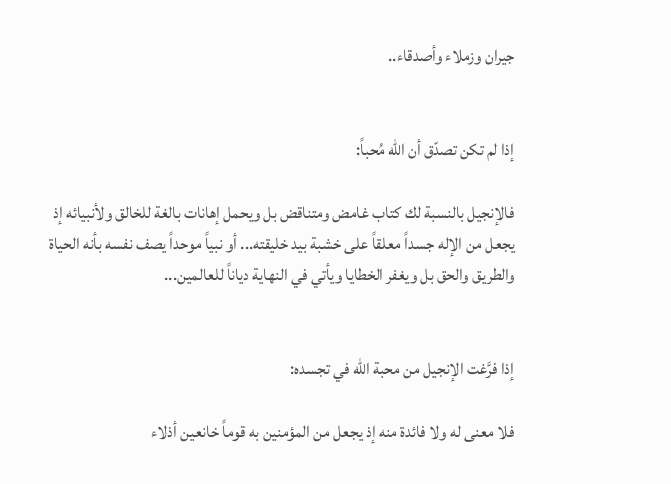جيران وزملاء وأصدقاء..


إذا لم تكن تصدّق أن الله مُحباً:

فالإنجيل بالنسبة لك كتاب غامض ومتناقض بل ويحمل إهانات بالغة للخالق ولأنبيائه إذ يجعل من الإله جسداً معلقاً على خشبة بيد خليقته... أو نبياً موحداً يصف نفسه بأنه الحياة والطريق والحق بل ويغفر الخطايا ويأتي في النهاية دياناً للعالمين...


إذا فرَّغت الإنجيل من محبة الله في تجسده:

فلا معنى له ولا فائدة منه إذ يجعل من المؤمنين به قوماً خانعين أذلاء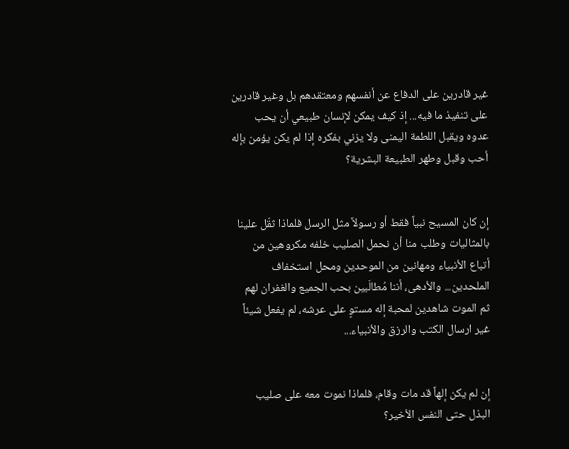غير قادرين على الدفاع عن أنفسهم ومعتقدهم بل وغير قادرين على تنفيذ ما فيه... إذ كيف يمكن لإنسان طبيعي أن يحب عدوه ويقبل اللطمة اليمنى ولا يزني بفكره إذا لم يكن يؤمن بإله أحب وقبل وطهر الطبيعة البشرية؟


إن كان المسيح نبياً فقط أو رسولاً مثل الرسل فلماذا ثقّل علينا بالمثاليات وطلب منا أن نحمل الصليب خلفه مكروهين من أتباع الأنبياء ومهانين من الموحدين ومحل استخفاف الملحدين... والأدهى، أننا مُطالَبين بحب الجميع والغفران لهم ثم الموت شاهدين لمحبة إله مستوٍ على عرشه، لم يفعل شيئاً غير ارسال الكتب والرزق والأنبياء...


إن لم يكن إلهاً قد مات وقام، فلماذا نموت معه على صليب البذل حتى النفس الأخير؟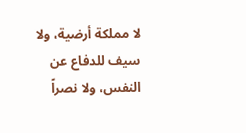لا مملكة أرضية، ولا سيف للدفاع عن النفس، ولا نصراً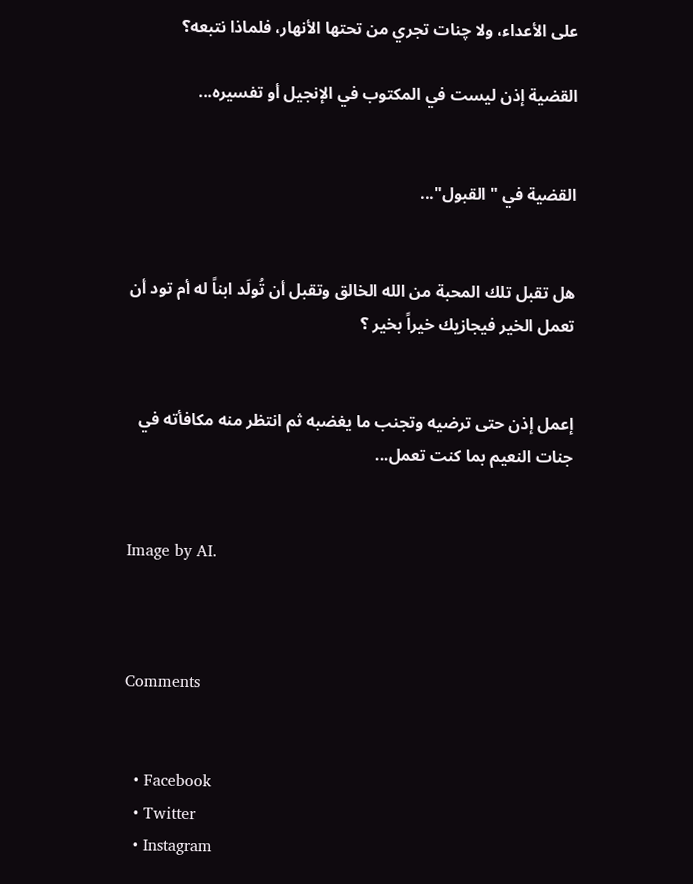على الأعداء، ولا چنات تجري من تحتها الأنهار، فلماذا نتبعه؟

القضية إذن ليست في المكتوب في الإنجيل أو تفسيره...


القضية في "القبول"...


هل تقبل تلك المحبة من الله الخالق وتقبل أن تُولَد ابناً له أم تود أن تعمل الخير فيجازيك خيراً بخير ؟


إعمل إذن حتى ترضيه وتجنب ما يغضبه ثم انتظر منه مكافأته في جنات النعيم بما كنت تعمل...


Image by AI.



Comments


  • Facebook
  • Twitter
  • Instagram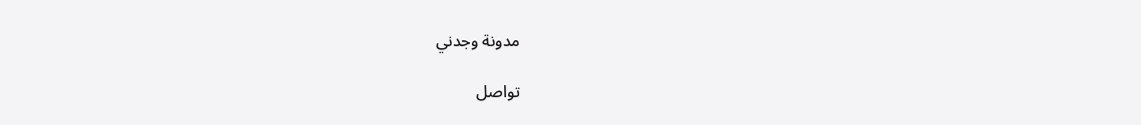مدونة وجدني

تواصل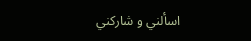اسألني و شاركني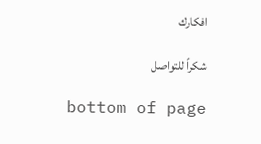افكارك

شكراً للتواصل

bottom of page